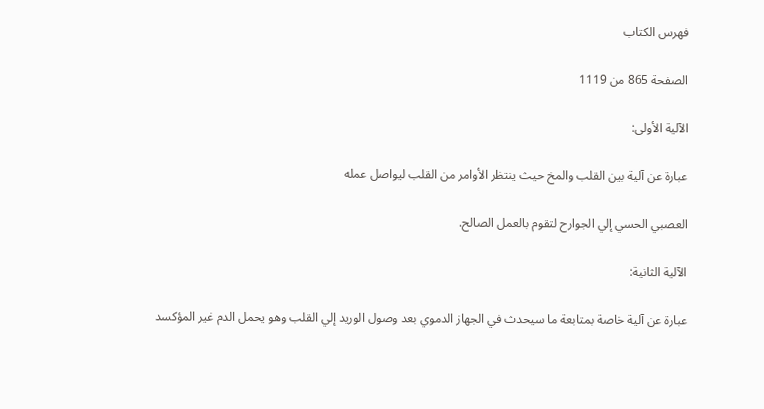فهرس الكتاب

الصفحة 865 من 1119

الآلية الأولى:

عبارة عن آلية بين القلب والمخ حيث ينتظر الأوامر من القلب ليواصل عمله

العصبي الحسي إلي الجوارح لتقوم بالعمل الصالح.

الآلية الثانية:

عبارة عن آلية خاصة بمتابعة ما سيحدث في الجهاز الدموي بعد وصول الوريد إلي القلب وهو يحمل الدم غير المؤكسد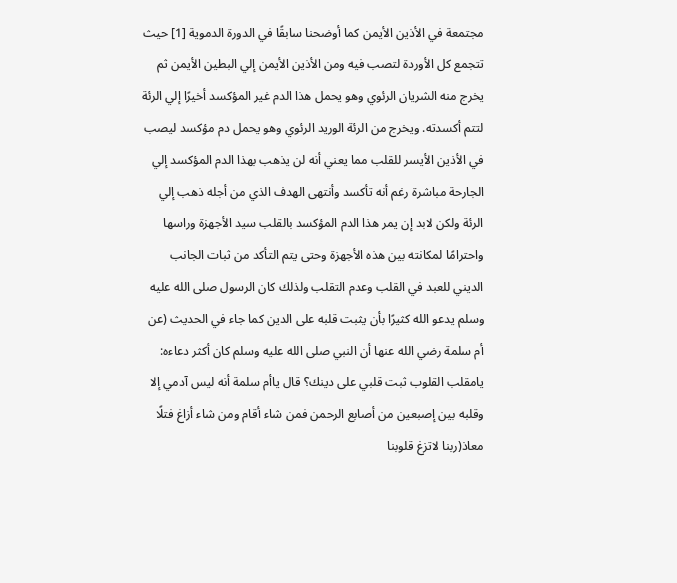مجتمعة في الأذين الأيمن كما أوضحنا سابقًا في الدورة الدموية [1] حيث تتجمع كل الأوردة لتصب فيه ومن الأذين الأيمن إلي البطين الأيمن ثم يخرج منه الشريان الرئوي وهو يحمل هذا الدم غير المؤكسد أخيرًا إلي الرئة لتتم أكسدته. ويخرج من الرئة الوريد الرئوي وهو يحمل دم مؤكسد ليصب في الأذين الأيسر للقلب مما يعني أنه لن يذهب بهذا الدم المؤكسد إلي الجارحة مباشرة رغم أنه تأكسد وأنتهى الهدف الذي من أجله ذهب إلي الرئة ولكن لابد إن يمر هذا الدم المؤكسد بالقلب سيد الأجهزة وراسها واحترامًا لمكانته بين هذه الأجهزة وحتى يتم التأكد من ثبات الجانب الديني للعبد في القلب وعدم التقلب ولذلك كان الرسول صلى الله عليه وسلم يدعو الله كثيرًا بأن يثبت قلبه على الدين كما جاء في الحديث (عن أم سلمة رضي الله عنها أن النبي صلى الله عليه وسلم كان أكثر دعاءه: يامقلب القلوب ثبت قلبي على دينك؟ قال ياأم سلمة أنه ليس آدمي إلا وقلبه بين إصبعين من أصابع الرحمن فمن شاء أقام ومن شاء أزاغ فتلًا معاذ(ربنا لاتزغ قلوبنا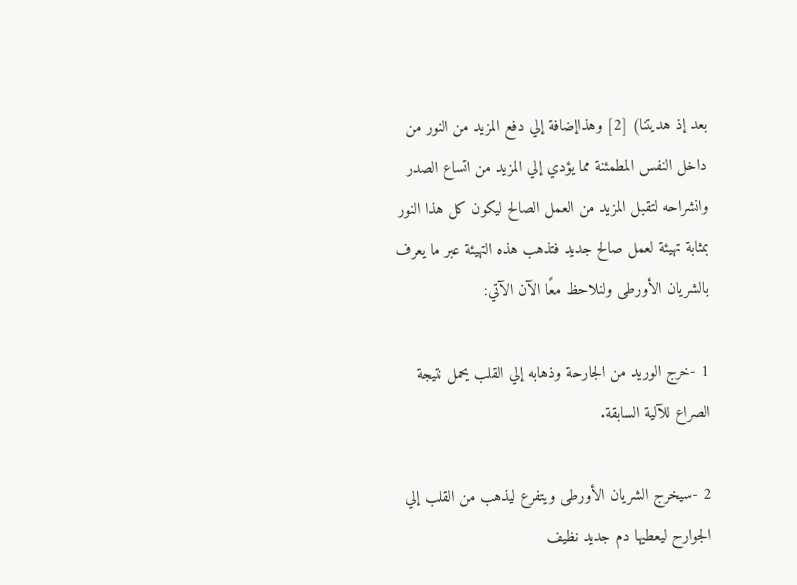بعد إذ هديتنا) [2] وهذاإضافة إلي دفع المزيد من النور من داخل النفس المطمئنة مما يؤدي إلي المزيد من اتساع الصدر وانشراحه لتقبل المزيد من العمل الصالح ليكون كل هذا النور بمثابة تهيئة لعمل صالح جديد فتذهب هذه التهيئة عبر ما يعرف بالشريان الأورطى ولنلاحظ معًا الآن الآتي:

1 -خرج الوريد من الجارحة وذهابه إلي القلب يحمل نتيجة الصراع للآلية السابقة.

2 -سيخرج الشريان الأورطى ويتفرع ليذهب من القلب إلي الجوارح ليعطيها دم جديد نظيف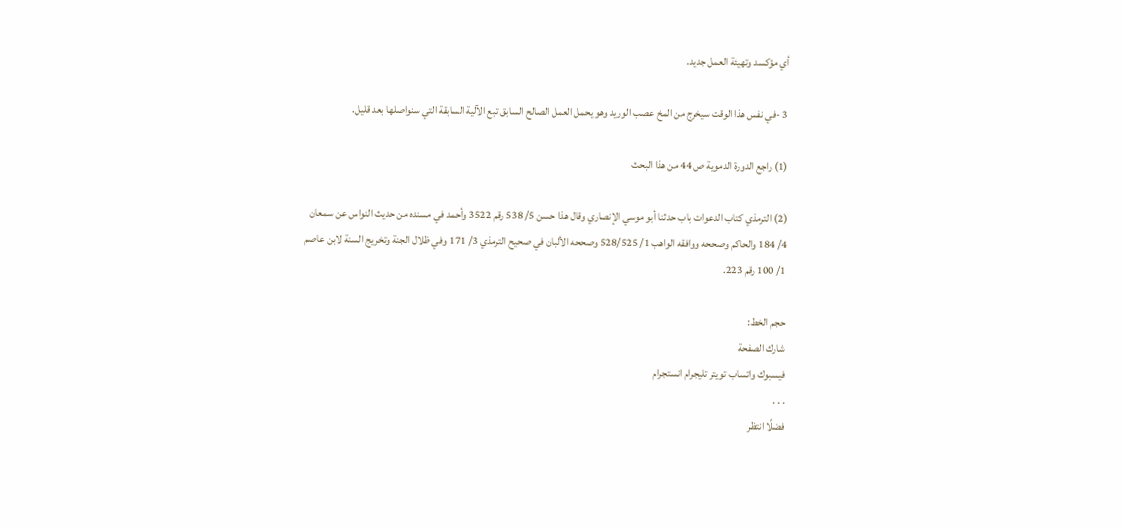أي مؤكسد وتهيئة العمل جديد.

3 -في نفس هذا الوقت سيخرج من المخ عصب الوريد وهو يحمل العمل الصالح السابق تبع الآلية السابقة التي سنواصلها بعد قليل.

(1) راجع الدورة الدموية ص 44 من هذا البحث

(2) الترمذي كتاب الدعوات باب حدثنا أبو موسي الإنصاري وقال هذا حسن 5/ 538 رقم 3522 وأحمد في مسنده من حديث النواس عن سمعان 4/ 184 والحاكم وصححه ووافقه الواهب 1/ 528/525 وصححه الألبان في صحيح الترمذي 3/ 171 وفي ظلال الجنة وتخريج السنة لابن عاصم 1/ 100 رقم 223.

حجم الخط:
شارك الصفحة
فيسبوك واتساب تويتر تليجرام انستجرام
. . .
فضلًا انتظر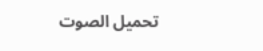تحميل الصوت